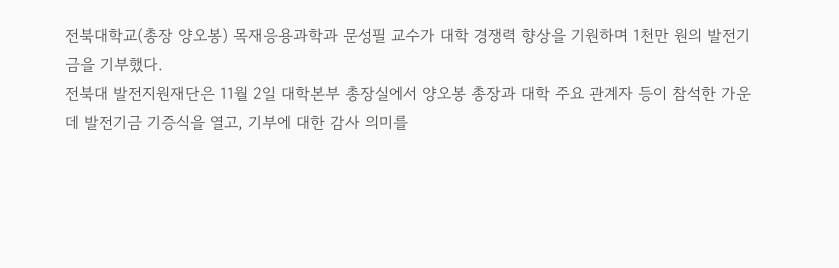전북대학교(총장 양오봉) 목재응용과학과 문성필 교수가 대학 경쟁력 향상을 기원하며 1천만 원의 발전기금을 기부했다.
전북대 발전지원재단은 11월 2일 대학본부 총장실에서 양오봉 총장과 대학 주요 관계자 등이 참석한 가운데 발전기금 기증식을 열고, 기부에 대한 감사 의미를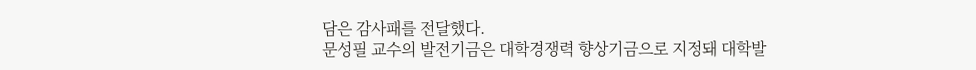담은 감사패를 전달했다.
문성필 교수의 발전기금은 대학경쟁력 향상기금으로 지정돼 대학발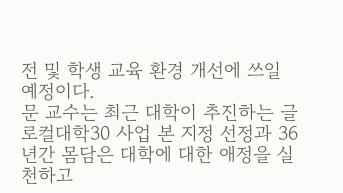전 및 학생 교육 환경 개선에 쓰일 예정이다.
문 교수는 최근 대학이 추진하는 글로컬대학30 사업 본 지정 선정과 36년간 몸담은 대학에 대한 애정을 실천하고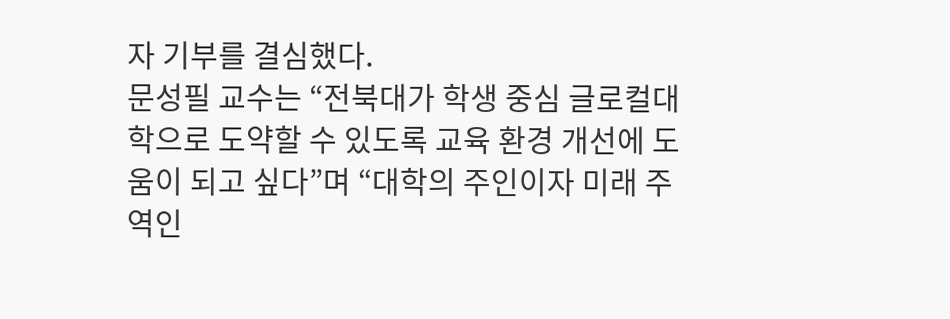자 기부를 결심했다.
문성필 교수는 “전북대가 학생 중심 글로컬대학으로 도약할 수 있도록 교육 환경 개선에 도움이 되고 싶다”며 “대학의 주인이자 미래 주역인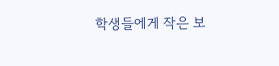학생들에게 작은 보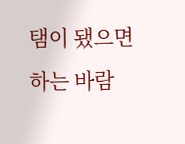탬이 됐으면 하는 바람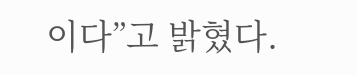이다”고 밝혔다.